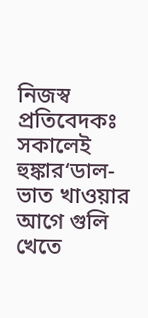নিজস্ব প্রতিবেদকঃ সকালেই হুঙ্কার‘ডাল-ভাত খাওয়ার আগে গুলি খেতে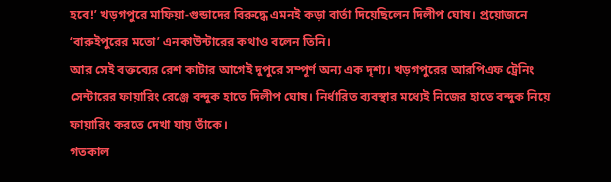হবে!’ খড়গপুরে মাফিয়া-গুন্ডাদের বিরুদ্ধে এমনই কড়া বার্তা দিয়েছিলেন দিলীপ ঘোষ। প্রয়োজনে ‘বারুইপুরের মতো’ এনকাউন্টারের কথাও বলেন তিনি।
আর সেই বক্তব্যের রেশ কাটার আগেই দুপুরে সম্পূর্ণ অন্য এক দৃশ্য। খড়গপুরের আরপিএফ ট্রেনিং সেন্টারের ফায়ারিং রেঞ্জে বন্দুক হাতে দিলীপ ঘোষ। নির্ধারিত ব্যবস্থার মধ্যেই নিজের হাতে বন্দুক নিয়ে ফায়ারিং করতে দেখা যায় তাঁকে।
গতকাল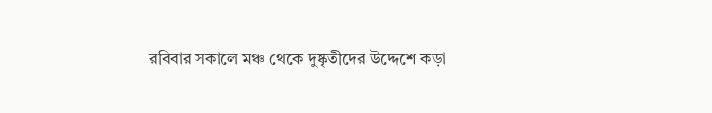রবিবার সকালে মঞ্চ থেকে দুষ্কৃতীদের উদ্দেশে কড়া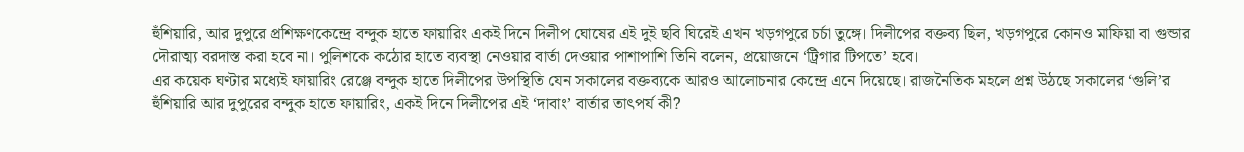হুঁশিয়ারি, আর দুপুরে প্রশিক্ষণকেন্দ্রে বন্দুক হাতে ফায়ারিং একই দিনে দিলীপ ঘোষের এই দুই ছবি ঘিরেই এখন খড়গপুরে চর্চা তুঙ্গে। দিলীপের বক্তব্য ছিল, খড়গপুরে কোনও মাফিয়া বা গুন্ডার দৌরাত্ম্য বরদাস্ত করা হবে না। পুলিশকে কঠোর হাতে ব্যবস্থা নেওয়ার বার্তা দেওয়ার পাশাপাশি তিনি বলেন, প্রয়োজনে ‘ট্রিগার টিপতে’ হবে।
এর কয়েক ঘণ্টার মধ্যেই ফায়ারিং রেঞ্জে বন্দুক হাতে দিলীপের উপস্থিতি যেন সকালের বক্তব্যকে আরও আলোচনার কেন্দ্রে এনে দিয়েছে। রাজনৈতিক মহলে প্রশ্ন উঠছে সকালের ‘গুলি’র হুঁশিয়ারি আর দুপুরের বন্দুক হাতে ফায়ারিং, একই দিনে দিলীপের এই ‘দাবাং’ বার্তার তাৎপর্য কী?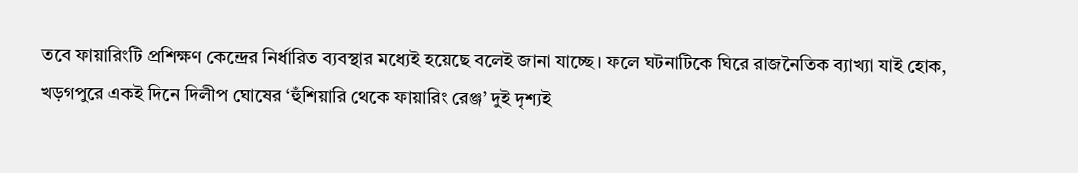তবে ফায়ারিংটি প্রশিক্ষণ কেন্দ্রের নির্ধারিত ব্যবস্থার মধ্যেই হয়েছে বলেই জানা যাচ্ছে। ফলে ঘটনাটিকে ঘিরে রাজনৈতিক ব্যাখ্যা যাই হোক, খড়গপুরে একই দিনে দিলীপ ঘোষের ‘হুঁশিয়ারি থেকে ফায়ারিং রেঞ্জ’ দুই দৃশ্যই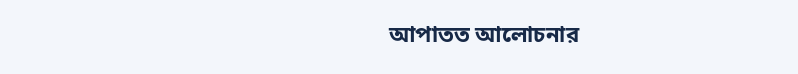আপাতত আলোচনার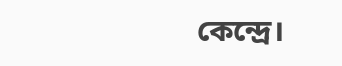কেন্দ্রে।